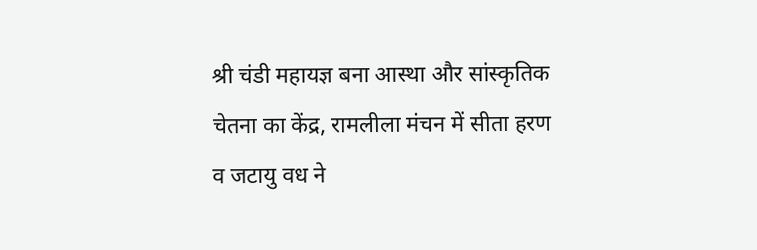श्री चंडी महायज्ञ बना आस्था और सांस्कृतिक चेतना का केंद्र, रामलीला मंचन में सीता हरण व जटायु वध ने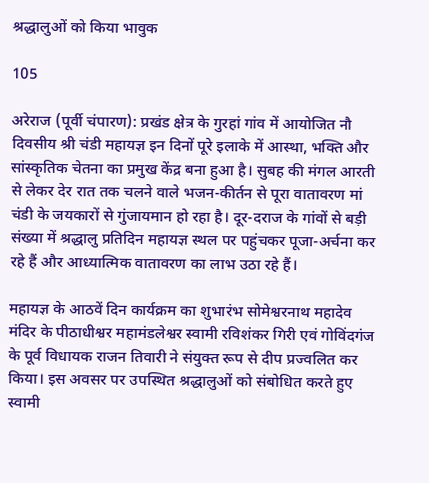श्रद्धालुओं को किया भावुक

105

अरेराज (पूर्वी चंपारण): प्रखंड क्षेत्र के गुरहां गांव में आयोजित नौ दिवसीय श्री चंडी महायज्ञ इन दिनों पूरे इलाके में आस्था, भक्ति और सांस्कृतिक चेतना का प्रमुख केंद्र बना हुआ है। सुबह की मंगल आरती से लेकर देर रात तक चलने वाले भजन-कीर्तन से पूरा वातावरण मां चंडी के जयकारों से गुंजायमान हो रहा है। दूर-दराज के गांवों से बड़ी संख्या में श्रद्धालु प्रतिदिन महायज्ञ स्थल पर पहुंचकर पूजा-अर्चना कर रहे हैं और आध्यात्मिक वातावरण का लाभ उठा रहे हैं।

महायज्ञ के आठवें दिन कार्यक्रम का शुभारंभ सोमेश्वरनाथ महादेव मंदिर के पीठाधीश्वर महामंडलेश्वर स्वामी रविशंकर गिरी एवं गोविंदगंज के पूर्व विधायक राजन तिवारी ने संयुक्त रूप से दीप प्रज्वलित कर किया। इस अवसर पर उपस्थित श्रद्धालुओं को संबोधित करते हुए स्वामी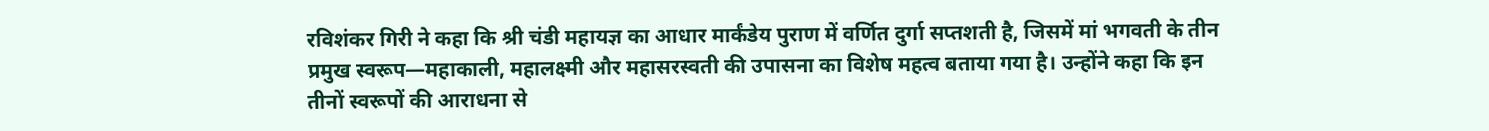रविशंकर गिरी ने कहा कि श्री चंडी महायज्ञ का आधार मार्कंडेय पुराण में वर्णित दुर्गा सप्तशती है, जिसमें मां भगवती के तीन प्रमुख स्वरूप—महाकाली, महालक्ष्मी और महासरस्वती की उपासना का विशेष महत्व बताया गया है। उन्होंने कहा कि इन तीनों स्वरूपों की आराधना से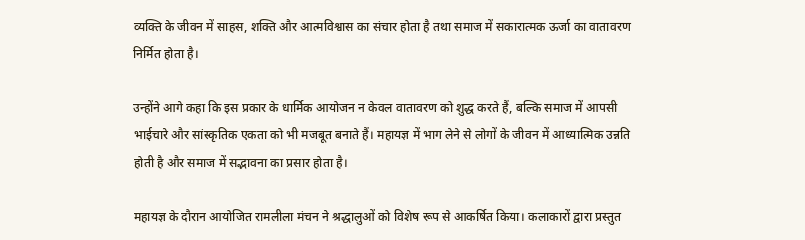व्यक्ति के जीवन में साहस, शक्ति और आत्मविश्वास का संचार होता है तथा समाज में सकारात्मक ऊर्जा का वातावरण निर्मित होता है।

उन्होंने आगे कहा कि इस प्रकार के धार्मिक आयोजन न केवल वातावरण को शुद्ध करते हैं, बल्कि समाज में आपसी भाईचारे और सांस्कृतिक एकता को भी मजबूत बनाते हैं। महायज्ञ में भाग लेने से लोगों के जीवन में आध्यात्मिक उन्नति होती है और समाज में सद्भावना का प्रसार होता है।

महायज्ञ के दौरान आयोजित रामलीला मंचन ने श्रद्धालुओं को विशेष रूप से आकर्षित किया। कलाकारों द्वारा प्रस्तुत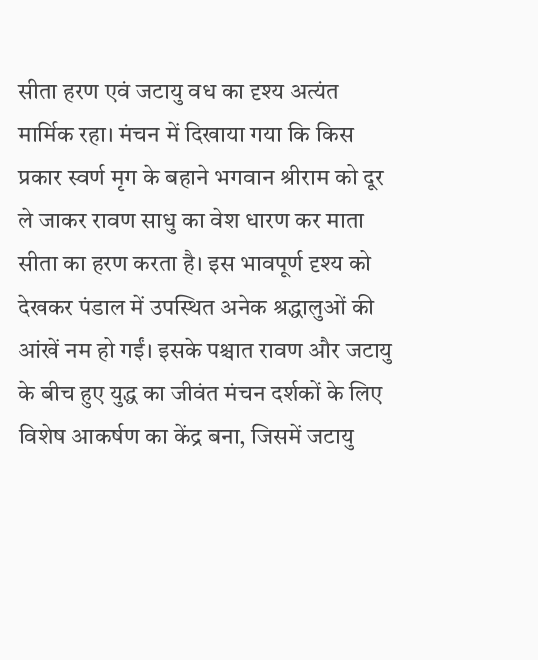सीता हरण एवं जटायु वध का दृश्य अत्यंत मार्मिक रहा। मंचन में दिखाया गया कि किस प्रकार स्वर्ण मृग के बहाने भगवान श्रीराम को दूर ले जाकर रावण साधु का वेश धारण कर माता सीता का हरण करता है। इस भावपूर्ण दृश्य को देखकर पंडाल में उपस्थित अनेक श्रद्धालुओं की आंखें नम हो गईं। इसके पश्चात रावण और जटायु के बीच हुए युद्ध का जीवंत मंचन दर्शकों के लिए विशेष आकर्षण का केंद्र बना, जिसमें जटायु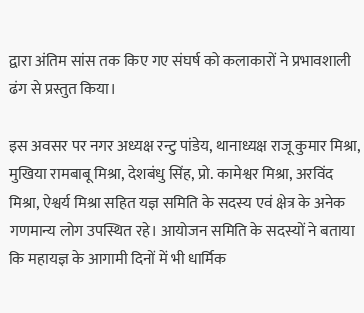द्वारा अंतिम सांस तक किए गए संघर्ष को कलाकारों ने प्रभावशाली ढंग से प्रस्तुत किया।

इस अवसर पर नगर अध्यक्ष रन्टु पांडेय, थानाध्यक्ष राजू कुमार मिश्रा, मुखिया रामबाबू मिश्रा, देशबंधु सिंह, प्रो. कामेश्वर मिश्रा, अरविंद मिश्रा, ऐश्वर्य मिश्रा सहित यज्ञ समिति के सदस्य एवं क्षेत्र के अनेक गणमान्य लोग उपस्थित रहे। आयोजन समिति के सदस्यों ने बताया कि महायज्ञ के आगामी दिनों में भी धार्मिक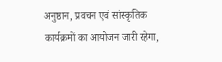अनुष्ठान, प्रवचन एवं सांस्कृतिक कार्यक्रमों का आयोजन जारी रहेगा,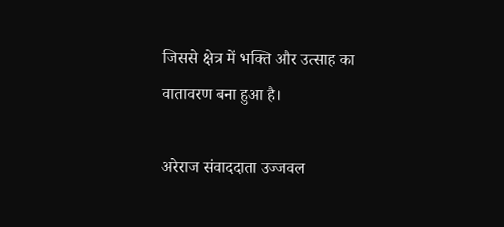जिससे क्षेत्र में भक्ति और उत्साह का वातावरण बना हुआ है।

अरेराज संवाददाता उज्जवल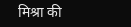मिश्रा की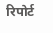रिपोर्ट